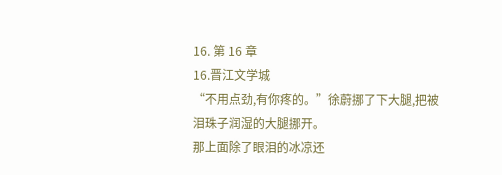16. 第 16 章
16.晋江文学城
“不用点劲,有你疼的。”徐蔚挪了下大腿,把被泪珠子润湿的大腿挪开。
那上面除了眼泪的冰凉还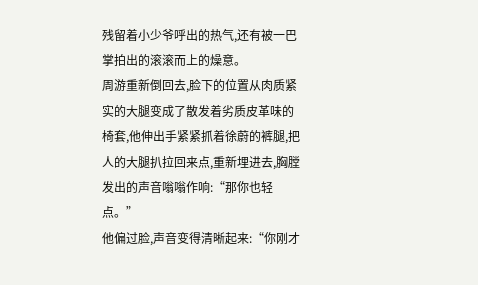残留着小少爷呼出的热气,还有被一巴掌拍出的滚滚而上的燥意。
周游重新倒回去,脸下的位置从肉质紧实的大腿变成了散发着劣质皮革味的椅套,他伸出手紧紧抓着徐蔚的裤腿,把人的大腿扒拉回来点,重新埋进去,胸膛发出的声音嗡嗡作响:“那你也轻点。”
他偏过脸,声音变得清晰起来:“你刚才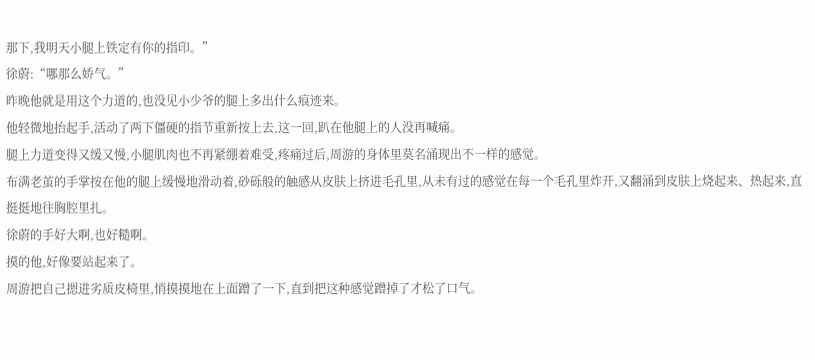那下,我明天小腿上铁定有你的指印。”
徐蔚:“哪那么娇气。”
昨晚他就是用这个力道的,也没见小少爷的腿上多出什么痕迹来。
他轻微地抬起手,活动了两下僵硬的指节重新按上去,这一回,趴在他腿上的人没再喊痛。
腿上力道变得又缓又慢,小腿肌肉也不再紧绷着难受,疼痛过后,周游的身体里莫名涌现出不一样的感觉。
布满老茧的手掌按在他的腿上缓慢地滑动着,砂砾般的触感从皮肤上挤进毛孔里,从未有过的感觉在每一个毛孔里炸开,又翻涌到皮肤上烧起来、热起来,直挺挺地往胸腔里扎。
徐蔚的手好大啊,也好糙啊。
摸的他,好像要站起来了。
周游把自己摁进劣质皮椅里,悄摸摸地在上面蹭了一下,直到把这种感觉蹭掉了才松了口气。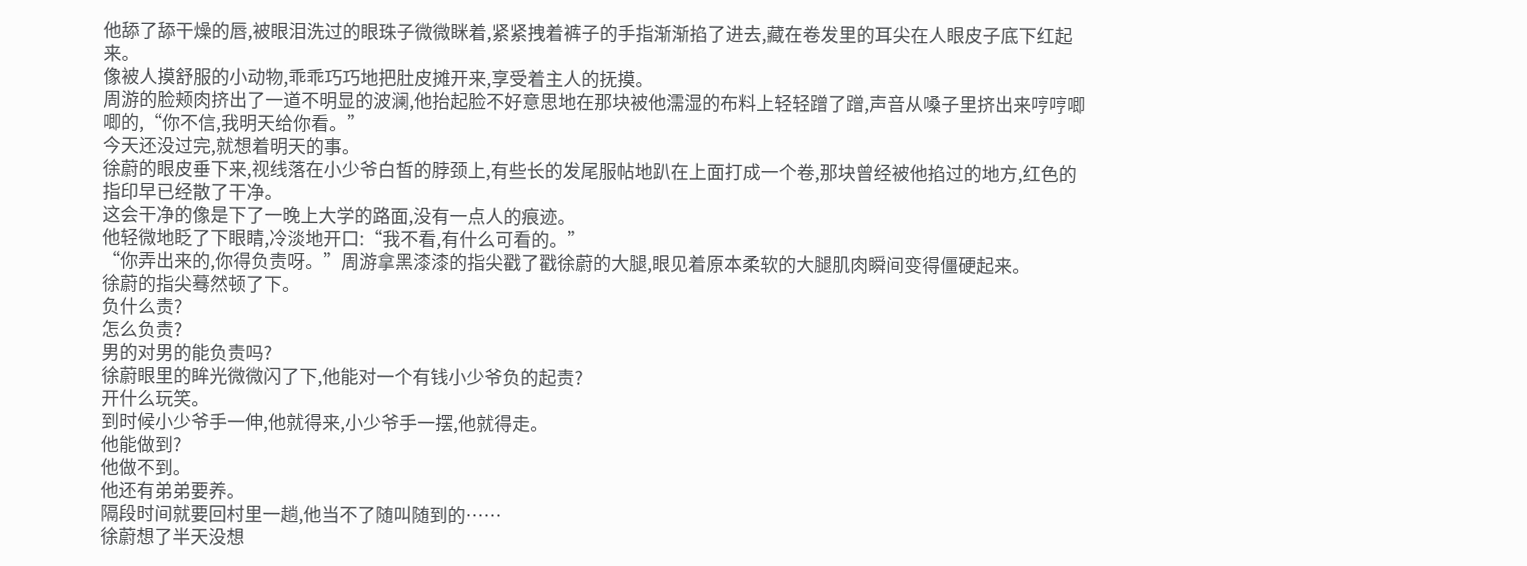他舔了舔干燥的唇,被眼泪洗过的眼珠子微微眯着,紧紧拽着裤子的手指渐渐掐了进去,藏在卷发里的耳尖在人眼皮子底下红起来。
像被人摸舒服的小动物,乖乖巧巧地把肚皮摊开来,享受着主人的抚摸。
周游的脸颊肉挤出了一道不明显的波澜,他抬起脸不好意思地在那块被他濡湿的布料上轻轻蹭了蹭,声音从嗓子里挤出来哼哼唧唧的,“你不信,我明天给你看。”
今天还没过完,就想着明天的事。
徐蔚的眼皮垂下来,视线落在小少爷白皙的脖颈上,有些长的发尾服帖地趴在上面打成一个卷,那块曾经被他掐过的地方,红色的指印早已经散了干净。
这会干净的像是下了一晚上大学的路面,没有一点人的痕迹。
他轻微地眨了下眼睛,冷淡地开口:“我不看,有什么可看的。”
“你弄出来的,你得负责呀。”周游拿黑漆漆的指尖戳了戳徐蔚的大腿,眼见着原本柔软的大腿肌肉瞬间变得僵硬起来。
徐蔚的指尖蓦然顿了下。
负什么责?
怎么负责?
男的对男的能负责吗?
徐蔚眼里的眸光微微闪了下,他能对一个有钱小少爷负的起责?
开什么玩笑。
到时候小少爷手一伸,他就得来,小少爷手一摆,他就得走。
他能做到?
他做不到。
他还有弟弟要养。
隔段时间就要回村里一趟,他当不了随叫随到的……
徐蔚想了半天没想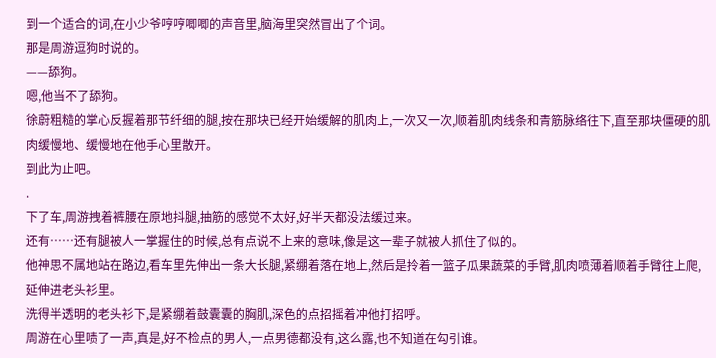到一个适合的词,在小少爷哼哼唧唧的声音里,脑海里突然冒出了个词。
那是周游逗狗时说的。
——舔狗。
嗯,他当不了舔狗。
徐蔚粗糙的掌心反握着那节纤细的腿,按在那块已经开始缓解的肌肉上,一次又一次,顺着肌肉线条和青筋脉络往下,直至那块僵硬的肌肉缓慢地、缓慢地在他手心里散开。
到此为止吧。
.
下了车,周游拽着裤腰在原地抖腿,抽筋的感觉不太好,好半天都没法缓过来。
还有……还有腿被人一掌握住的时候,总有点说不上来的意味,像是这一辈子就被人抓住了似的。
他神思不属地站在路边,看车里先伸出一条大长腿,紧绷着落在地上,然后是拎着一篮子瓜果蔬菜的手臂,肌肉喷薄着顺着手臂往上爬,延伸进老头衫里。
洗得半透明的老头衫下,是紧绷着鼓囊囊的胸肌,深色的点招摇着冲他打招呼。
周游在心里啧了一声,真是,好不检点的男人,一点男德都没有,这么露,也不知道在勾引谁。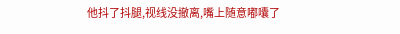他抖了抖腿,视线没撤离,嘴上随意嘟囔了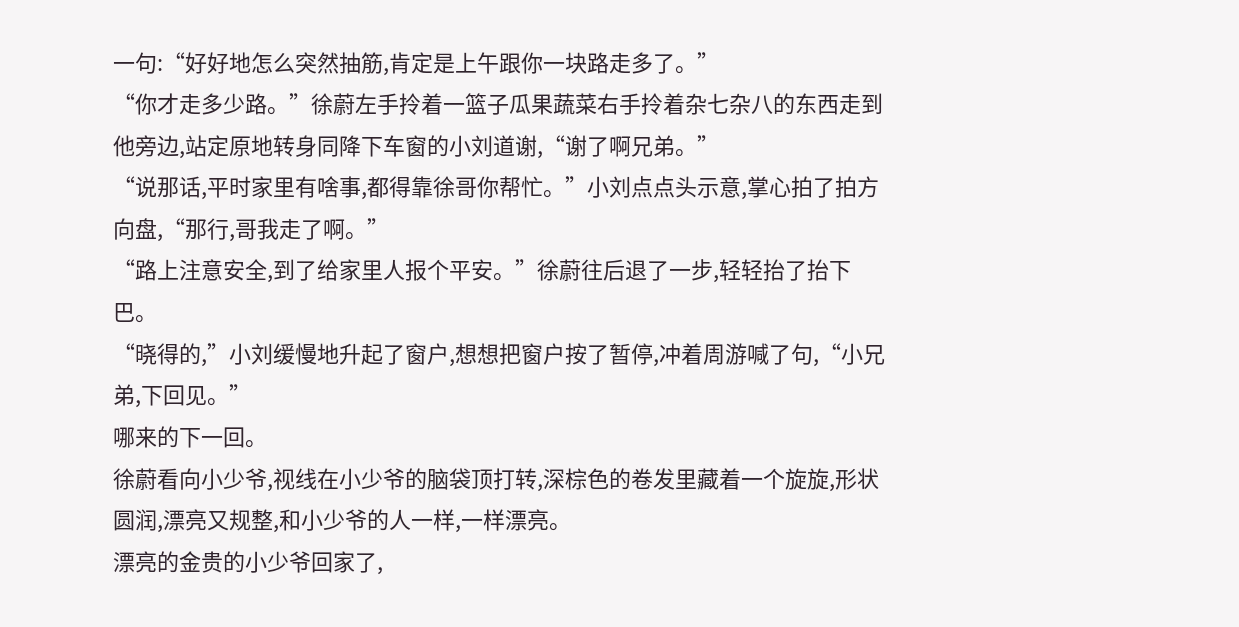一句:“好好地怎么突然抽筋,肯定是上午跟你一块路走多了。”
“你才走多少路。”徐蔚左手拎着一篮子瓜果蔬菜右手拎着杂七杂八的东西走到他旁边,站定原地转身同降下车窗的小刘道谢,“谢了啊兄弟。”
“说那话,平时家里有啥事,都得靠徐哥你帮忙。”小刘点点头示意,掌心拍了拍方向盘,“那行,哥我走了啊。”
“路上注意安全,到了给家里人报个平安。”徐蔚往后退了一步,轻轻抬了抬下巴。
“晓得的,”小刘缓慢地升起了窗户,想想把窗户按了暂停,冲着周游喊了句,“小兄弟,下回见。”
哪来的下一回。
徐蔚看向小少爷,视线在小少爷的脑袋顶打转,深棕色的卷发里藏着一个旋旋,形状圆润,漂亮又规整,和小少爷的人一样,一样漂亮。
漂亮的金贵的小少爷回家了,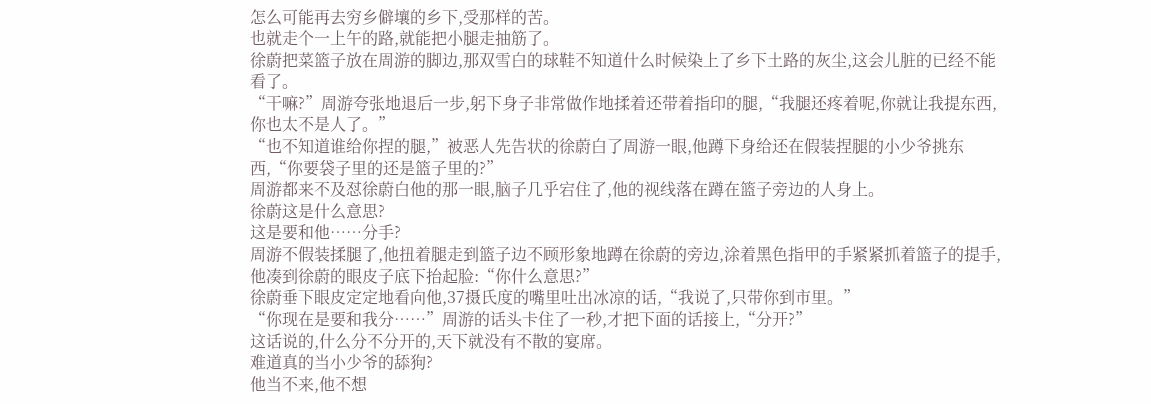怎么可能再去穷乡僻壤的乡下,受那样的苦。
也就走个一上午的路,就能把小腿走抽筋了。
徐蔚把菜篮子放在周游的脚边,那双雪白的球鞋不知道什么时候染上了乡下土路的灰尘,这会儿脏的已经不能看了。
“干嘛?”周游夸张地退后一步,躬下身子非常做作地揉着还带着指印的腿,“我腿还疼着呢,你就让我提东西,你也太不是人了。”
“也不知道谁给你捏的腿,”被恶人先告状的徐蔚白了周游一眼,他蹲下身给还在假装捏腿的小少爷挑东西,“你要袋子里的还是篮子里的?”
周游都来不及怼徐蔚白他的那一眼,脑子几乎宕住了,他的视线落在蹲在篮子旁边的人身上。
徐蔚这是什么意思?
这是要和他……分手?
周游不假装揉腿了,他扭着腿走到篮子边不顾形象地蹲在徐蔚的旁边,涂着黑色指甲的手紧紧抓着篮子的提手,他凑到徐蔚的眼皮子底下抬起脸:“你什么意思?”
徐蔚垂下眼皮定定地看向他,37摄氏度的嘴里吐出冰凉的话,“我说了,只带你到市里。”
“你现在是要和我分……”周游的话头卡住了一秒,才把下面的话接上,“分开?”
这话说的,什么分不分开的,天下就没有不散的宴席。
难道真的当小少爷的舔狗?
他当不来,他不想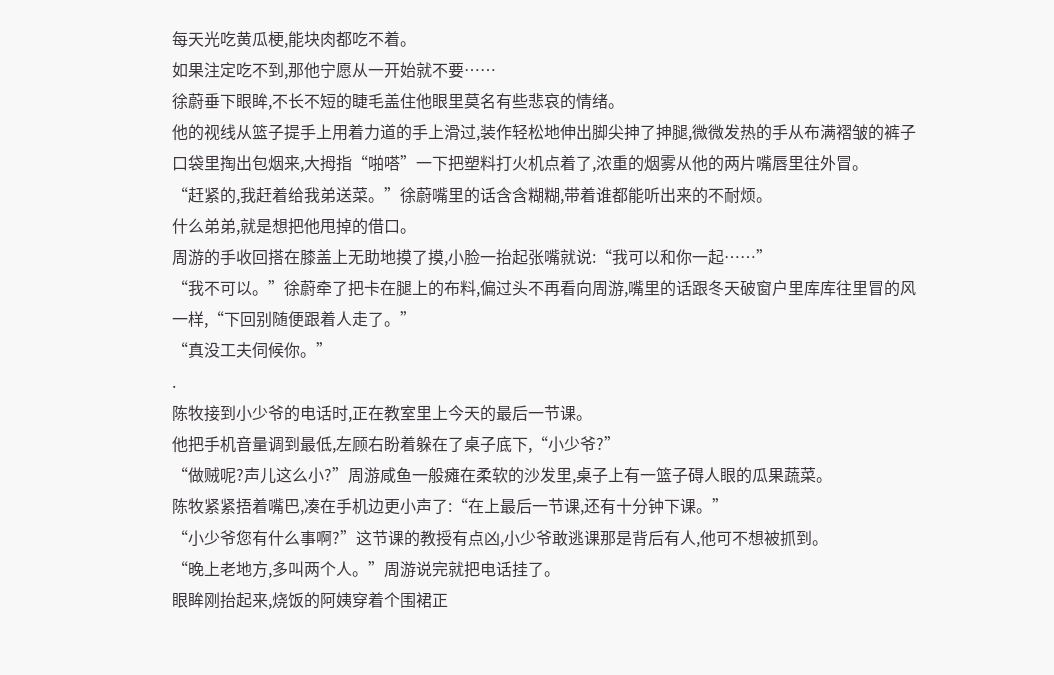每天光吃黄瓜梗,能块肉都吃不着。
如果注定吃不到,那他宁愿从一开始就不要……
徐蔚垂下眼眸,不长不短的睫毛盖住他眼里莫名有些悲哀的情绪。
他的视线从篮子提手上用着力道的手上滑过,装作轻松地伸出脚尖抻了抻腿,微微发热的手从布满褶皱的裤子口袋里掏出包烟来,大拇指“啪嗒”一下把塑料打火机点着了,浓重的烟雾从他的两片嘴唇里往外冒。
“赶紧的,我赶着给我弟送菜。”徐蔚嘴里的话含含糊糊,带着谁都能听出来的不耐烦。
什么弟弟,就是想把他甩掉的借口。
周游的手收回搭在膝盖上无助地摸了摸,小脸一抬起张嘴就说:“我可以和你一起……”
“我不可以。”徐蔚牵了把卡在腿上的布料,偏过头不再看向周游,嘴里的话跟冬天破窗户里库库往里冒的风一样,“下回别随便跟着人走了。”
“真没工夫伺候你。”
.
陈牧接到小少爷的电话时,正在教室里上今天的最后一节课。
他把手机音量调到最低,左顾右盼着躲在了桌子底下,“小少爷?”
“做贼呢?声儿这么小?”周游咸鱼一般瘫在柔软的沙发里,桌子上有一篮子碍人眼的瓜果蔬菜。
陈牧紧紧捂着嘴巴,凑在手机边更小声了:“在上最后一节课,还有十分钟下课。”
“小少爷您有什么事啊?”这节课的教授有点凶,小少爷敢逃课那是背后有人,他可不想被抓到。
“晚上老地方,多叫两个人。”周游说完就把电话挂了。
眼眸刚抬起来,烧饭的阿姨穿着个围裙正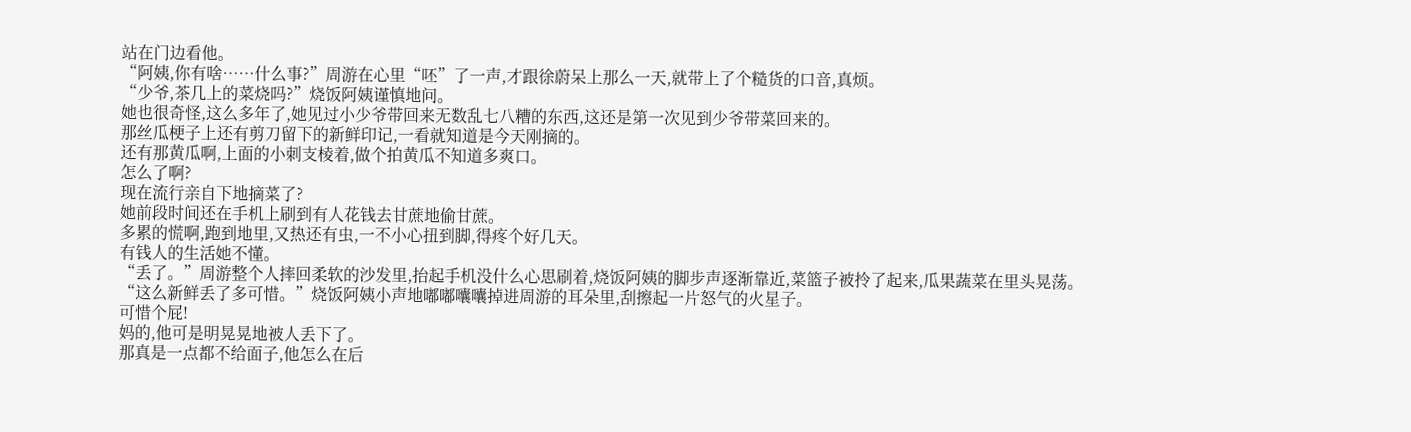站在门边看他。
“阿姨,你有啥……什么事?”周游在心里“呸”了一声,才跟徐蔚呆上那么一天,就带上了个糙货的口音,真烦。
“少爷,茶几上的菜烧吗?”烧饭阿姨谨慎地问。
她也很奇怪,这么多年了,她见过小少爷带回来无数乱七八糟的东西,这还是第一次见到少爷带菜回来的。
那丝瓜梗子上还有剪刀留下的新鲜印记,一看就知道是今天刚摘的。
还有那黄瓜啊,上面的小刺支棱着,做个拍黄瓜不知道多爽口。
怎么了啊?
现在流行亲自下地摘菜了?
她前段时间还在手机上刷到有人花钱去甘蔗地偷甘蔗。
多累的慌啊,跑到地里,又热还有虫,一不小心扭到脚,得疼个好几天。
有钱人的生活她不懂。
“丢了。”周游整个人摔回柔软的沙发里,抬起手机没什么心思刷着,烧饭阿姨的脚步声逐渐靠近,菜篮子被拎了起来,瓜果蔬菜在里头晃荡。
“这么新鲜丢了多可惜。”烧饭阿姨小声地嘟嘟囔囔掉进周游的耳朵里,刮擦起一片怒气的火星子。
可惜个屁!
妈的,他可是明晃晃地被人丢下了。
那真是一点都不给面子,他怎么在后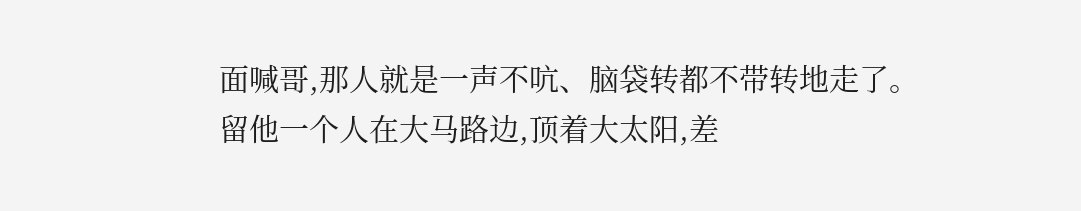面喊哥,那人就是一声不吭、脑袋转都不带转地走了。
留他一个人在大马路边,顶着大太阳,差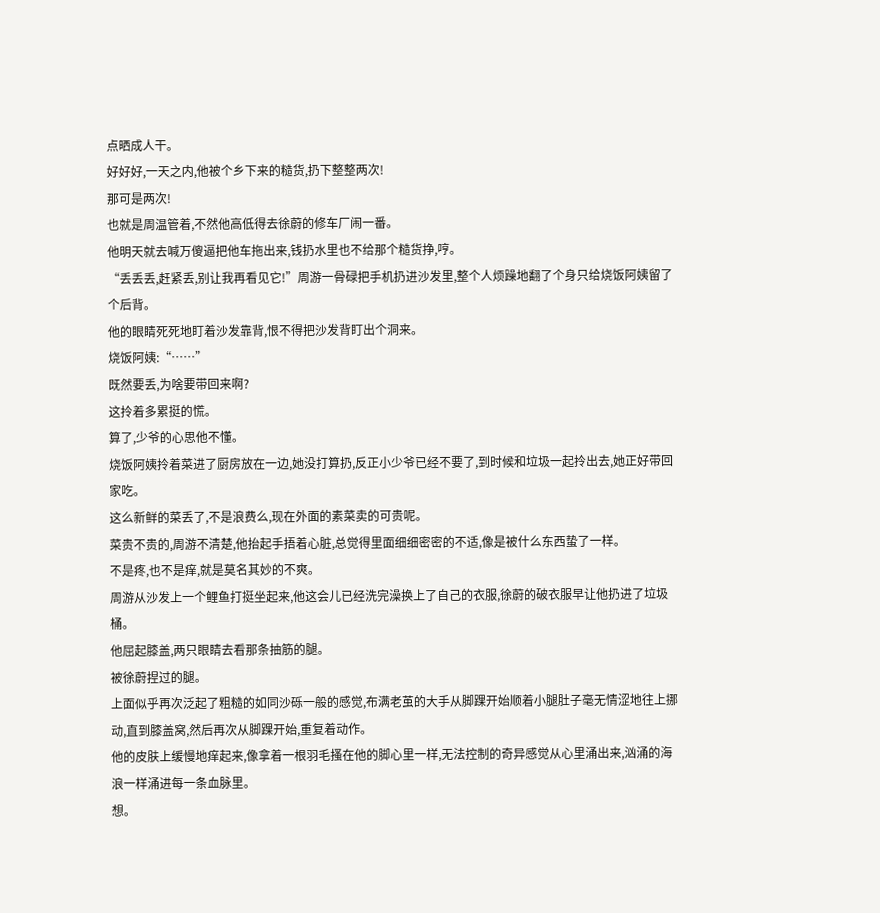点晒成人干。
好好好,一天之内,他被个乡下来的糙货,扔下整整两次!
那可是两次!
也就是周温管着,不然他高低得去徐蔚的修车厂闹一番。
他明天就去喊万傻逼把他车拖出来,钱扔水里也不给那个糙货挣,哼。
“丢丢丢,赶紧丢,别让我再看见它!”周游一骨碌把手机扔进沙发里,整个人烦躁地翻了个身只给烧饭阿姨留了个后背。
他的眼睛死死地盯着沙发靠背,恨不得把沙发背盯出个洞来。
烧饭阿姨:“……”
既然要丢,为啥要带回来啊?
这拎着多累挺的慌。
算了,少爷的心思他不懂。
烧饭阿姨拎着菜进了厨房放在一边,她没打算扔,反正小少爷已经不要了,到时候和垃圾一起拎出去,她正好带回家吃。
这么新鲜的菜丢了,不是浪费么,现在外面的素菜卖的可贵呢。
菜贵不贵的,周游不清楚,他抬起手捂着心脏,总觉得里面细细密密的不适,像是被什么东西蛰了一样。
不是疼,也不是痒,就是莫名其妙的不爽。
周游从沙发上一个鲤鱼打挺坐起来,他这会儿已经洗完澡换上了自己的衣服,徐蔚的破衣服早让他扔进了垃圾桶。
他屈起膝盖,两只眼睛去看那条抽筋的腿。
被徐蔚捏过的腿。
上面似乎再次泛起了粗糙的如同沙砾一般的感觉,布满老茧的大手从脚踝开始顺着小腿肚子毫无情涩地往上挪动,直到膝盖窝,然后再次从脚踝开始,重复着动作。
他的皮肤上缓慢地痒起来,像拿着一根羽毛搔在他的脚心里一样,无法控制的奇异感觉从心里涌出来,汹涌的海浪一样涌进每一条血脉里。
想。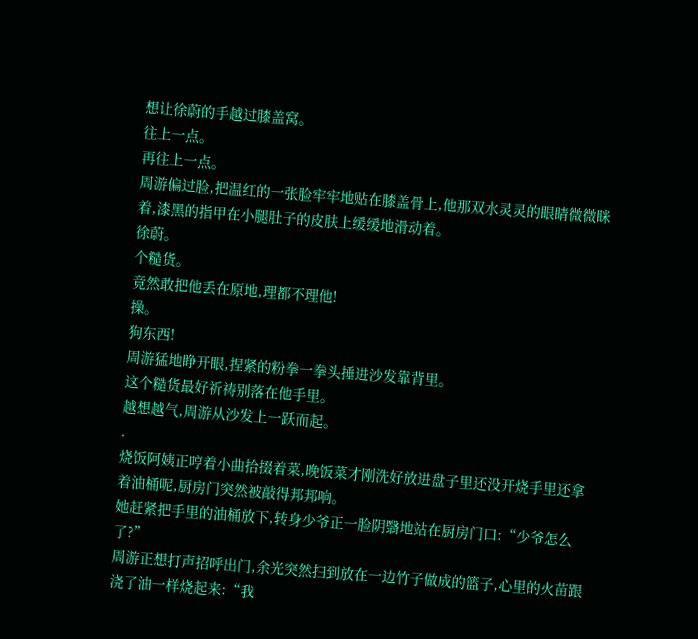想让徐蔚的手越过膝盖窝。
往上一点。
再往上一点。
周游偏过脸,把温红的一张脸牢牢地贴在膝盖骨上,他那双水灵灵的眼睛微微眯着,漆黑的指甲在小腿肚子的皮肤上缓缓地滑动着。
徐蔚。
个糙货。
竟然敢把他丢在原地,理都不理他!
操。
狗东西!
周游猛地睁开眼,捏紧的粉拳一拳头捶进沙发靠背里。
这个糙货最好祈祷别落在他手里。
越想越气,周游从沙发上一跃而起。
.
烧饭阿姨正哼着小曲拾掇着菜,晚饭菜才刚洗好放进盘子里还没开烧手里还拿着油桶呢,厨房门突然被敲得邦邦响。
她赶紧把手里的油桶放下,转身少爷正一脸阴翳地站在厨房门口:“少爷怎么了?”
周游正想打声招呼出门,余光突然扫到放在一边竹子做成的篮子,心里的火苗跟浇了油一样烧起来:“我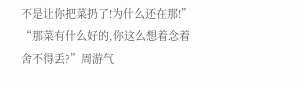不是让你把菜扔了!为什么还在那!”
“那菜有什么好的,你这么想着念着舍不得丢?”周游气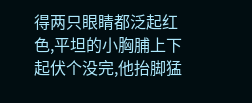得两只眼睛都泛起红色,平坦的小胸脯上下起伏个没完,他抬脚猛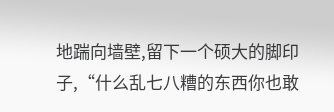地踹向墙壁,留下一个硕大的脚印子,“什么乱七八糟的东西你也敢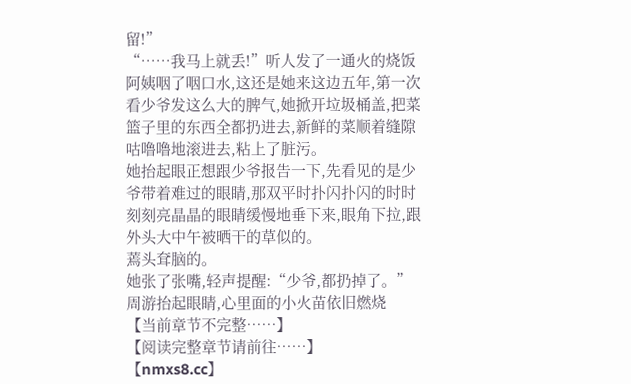留!”
“……我马上就丢!”听人发了一通火的烧饭阿姨咽了咽口水,这还是她来这边五年,第一次看少爷发这么大的脾气,她掀开垃圾桶盖,把菜篮子里的东西全都扔进去,新鲜的菜顺着缝隙咕噜噜地滚进去,粘上了脏污。
她抬起眼正想跟少爷报告一下,先看见的是少爷带着难过的眼睛,那双平时扑闪扑闪的时时刻刻亮晶晶的眼睛缓慢地垂下来,眼角下拉,跟外头大中午被晒干的草似的。
蔫头耷脑的。
她张了张嘴,轻声提醒:“少爷,都扔掉了。”
周游抬起眼睛,心里面的小火苗依旧燃烧
【当前章节不完整……】
【阅读完整章节请前往……】
【nmxs8.cc】